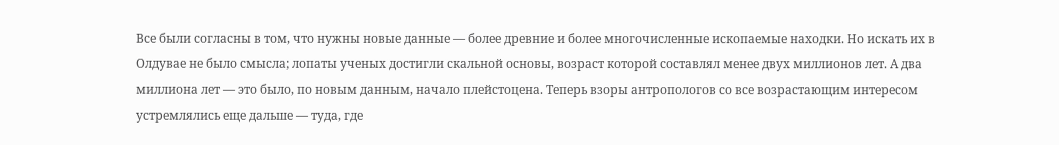Все были согласны в том, что нужны новые данные — более древние и более многочисленные ископаемые находки. Но искать их в Олдувае не было смысла; лопаты ученых достигли скальной основы, возраст которой составлял менее двух миллионов лет. А два миллиона лет — это было, по новым данным, начало плейстоцена. Теперь взоры антропологов со все возрастающим интересом устремлялись еще дальше — туда, где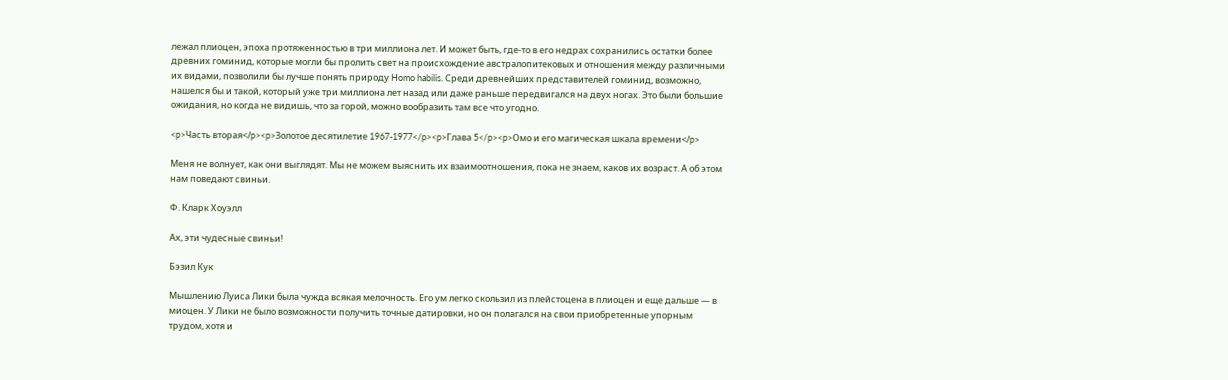лежал плиоцен, эпоха протяженностью в три миллиона лет. И может быть, где-то в его недрах сохранились остатки более древних гоминид, которые могли бы пролить свет на происхождение австралопитековых и отношения между различными их видами, позволили бы лучше понять природу Homo habilis. Среди древнейших представителей гоминид, возможно, нашелся бы и такой, который уже три миллиона лет назад или даже раньше передвигался на двух ногах. Это были большие ожидания, но когда не видишь, что за горой, можно вообразить там все что угодно.

<p>Часть вторая</p><p>Золотое десятилетие 1967-1977</p><p>Глава 5</p><p>Омо и его магическая шкала времени</p>

Меня не волнует, как они выглядят. Мы не можем выяснить их взаимоотношения, пока не знаем, каков их возраст. А об этом нам поведают свиньи.

Ф. Кларк Хоуэлл

Ах, эти чудесные свиньи!

Бэзил Кук

Мышлению Луиса Лики была чужда всякая мелочность. Его ум легко скользил из плейстоцена в плиоцен и еще дальше — в миоцен. У Лики не было возможности получить точные датировки, но он полагался на свои приобретенные упорным трудом, хотя и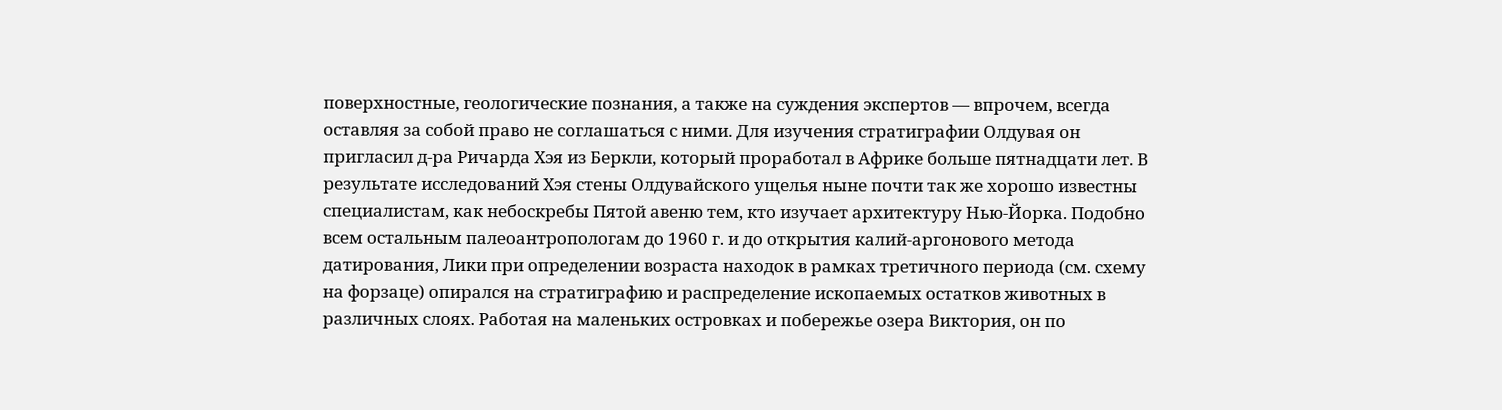поверхностные, геологические познания, а также на суждения экспертов — впрочем, всегда оставляя за собой право не соглашаться с ними. Для изучения стратиграфии Олдувая он пригласил д-ра Ричарда Хэя из Беркли, который проработал в Африке больше пятнадцати лет. В результате исследований Хэя стены Олдувайского ущелья ныне почти так же хорошо известны специалистам, как небоскребы Пятой авеню тем, кто изучает архитектуру Нью-Йорка. Подобно всем остальным палеоантропологам до 1960 г. и до открытия калий-аргонового метода датирования, Лики при определении возраста находок в рамках третичного периода (см. схему на форзаце) опирался на стратиграфию и распределение ископаемых остатков животных в различных слоях. Работая на маленьких островках и побережье озера Виктория, он по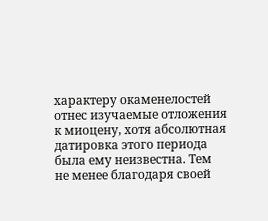характеру окаменелостей отнес изучаемые отложения к миоцену, хотя абсолютная датировка этого периода была ему неизвестна. Тем не менее благодаря своей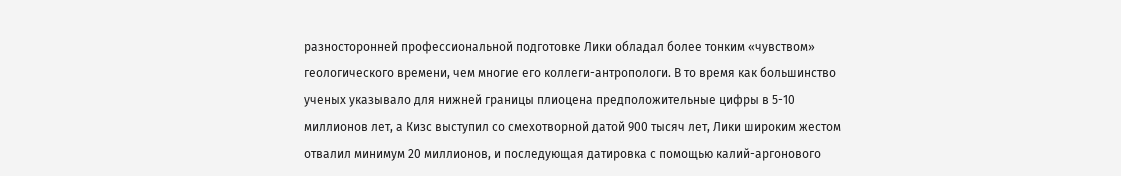разносторонней профессиональной подготовке Лики обладал более тонким «чувством» геологического времени, чем многие его коллеги-антропологи. В то время как большинство ученых указывало для нижней границы плиоцена предположительные цифры в 5-10 миллионов лет, а Кизс выступил со смехотворной датой 900 тысяч лет, Лики широким жестом отвалил минимум 20 миллионов, и последующая датировка с помощью калий-аргонового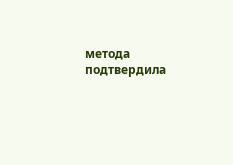метода подтвердила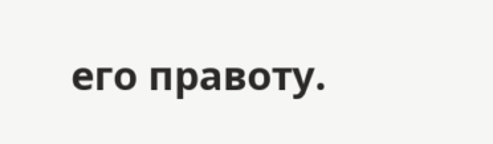его правоту.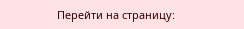Перейти на страницу: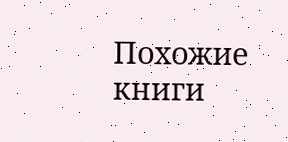Похожие книги